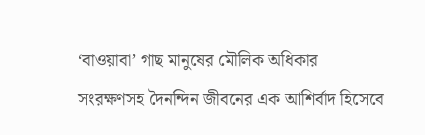‘বাওয়াবা’ গাছ মানুষের মৌলিক অধিকার সংরক্ষণসহ দৈনন্দিন জীবনের এক আশির্বাদ হিসেবে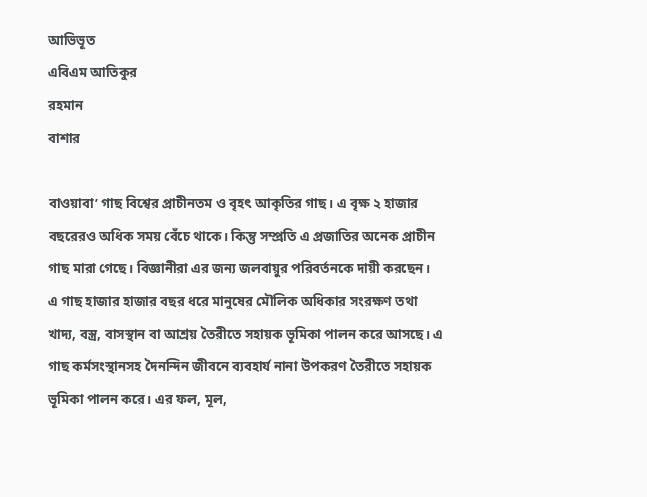আভিভূত
এবিএম আতিকুর
রহমান
বাশার

বাওয়াবা’ গাছ বিশ্বের প্রাচীনতম ও বৃহৎ আকৃতির গাছ। এ বৃক্ষ ২ হাজার বছরেরও অধিক সময় বেঁচে থাকে। কিন্তু সম্প্রতি এ প্রজাতির অনেক প্রাচীন গাছ মারা গেছে। বিজ্ঞানীরা এর জন্য জলবায়ুর পরিবর্তনকে দায়ী করছেন।
এ গাছ হাজার হাজার বছর ধরে মানুষের মৌলিক অধিকার সংরক্ষণ তথা খাদ্য, বস্ত্র, বাসস্থান বা আশ্রয় তৈরীতে সহায়ক ভূমিকা পালন করে আসছে। এ গাছ কর্মসংস্থানসহ দৈনন্দিন জীবনে ব্যবহার্য নানা উপকরণ তৈরীতে সহায়ক ভূমিকা পালন করে। এর ফল, মূল,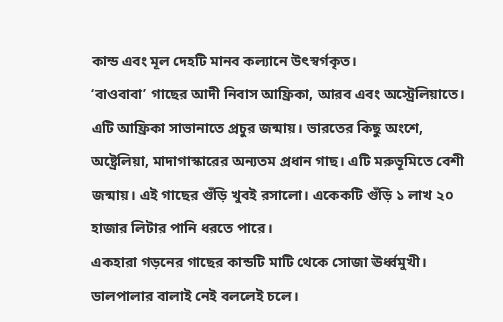কান্ড এবং মূল দেহটি মানব কল্যানে উৎস্বর্গকৃত।
‘বাওবাবা’ গাছের আদী নিবাস আফ্রিকা, আরব এবং অস্ট্রেলিয়াতে। এটি আফ্রিকা সাভানাতে প্রচুর জন্মায়। ভারতের কিছু অংশে, অষ্ট্রেলিয়া, মাদাগাস্কারের অন্যতম প্রধান গাছ। এটি মরুভূমিতে বেশী জন্মায়। এই গাছের গুঁড়ি খুবই রসালো। একেকটি গুঁড়ি ১ লাখ ২০ হাজার লিটার পানি ধরতে পারে।
একহারা গড়নের গাছের কান্ডটি মাটি থেকে সোজা ঊর্ধ্বমুখী। ডালপালার বালাই নেই বললেই চলে।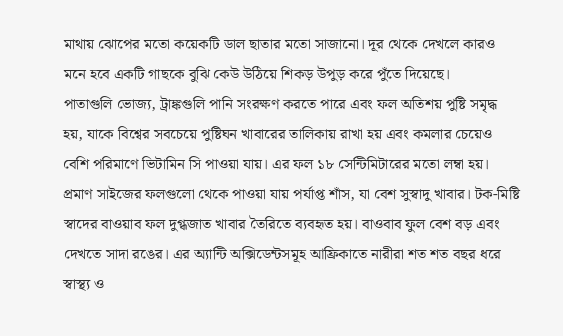মাথায় ঝোপের মতো কয়েকটি ডাল ছাতার মতো সাজানো। দূর থেকে দেখলে কারও মনে হবে একটি গাছকে বুঝি কেউ উঠিয়ে শিকড় উপুড় করে পুঁতে দিয়েছে।
পাতাগুলি ভোজ্য, ট্রাঙ্কগুলি পানি সংরক্ষণ করতে পারে এবং ফল অতিশয় পুষ্টি সমৃদ্ধ হয়, যাকে বিশ্বের সবচেয়ে পুষ্টিঘন খাবারের তালিকায় রাখা হয় এবং কমলার চেয়েও বেশি পরিমাণে ভিটামিন সি পাওয়া যায়। এর ফল ১৮ সেন্টিমিটারের মতো লম্বা হয়। প্রমাণ সাইজের ফলগুলো থেকে পাওয়া যায় পর্যাপ্ত শাঁস, যা বেশ সুস্বাদু খাবার। টক-মিষ্টি স্বাদের বাওয়াব ফল দুগ্ধজাত খাবার তৈরিতে ব্যবহৃত হয়। বাওবাব ফুল বেশ বড় এবং দেখতে সাদা রঙের। এর অ্যান্টি অক্সিডেন্টসমূহ আফ্রিকাতে নারীরা শত শত বছর ধরে স্বাস্থ্য ও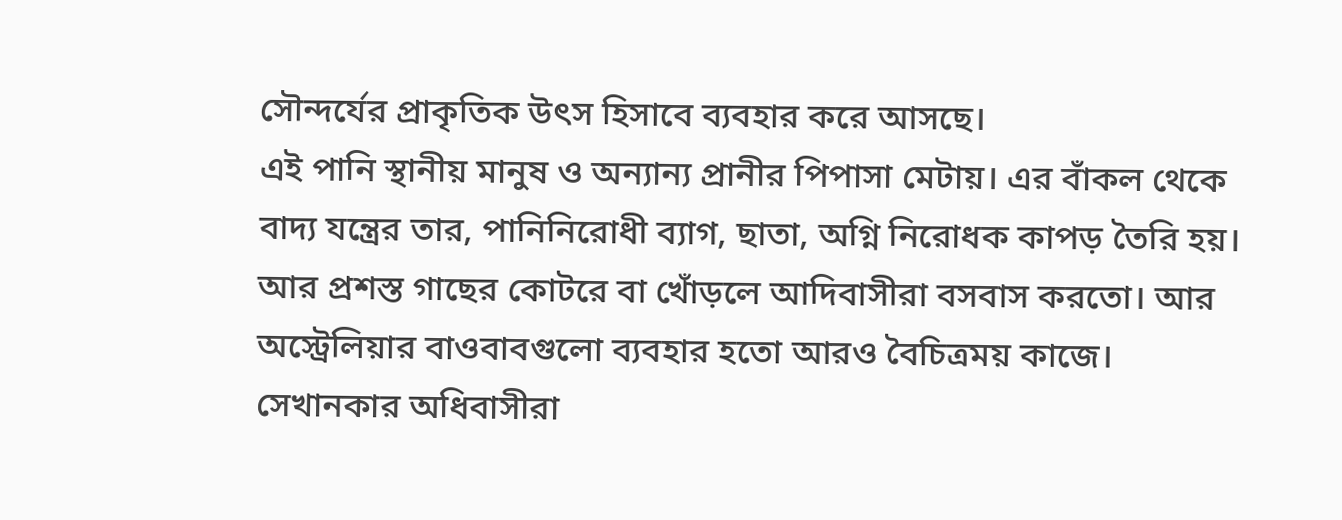সৌন্দর্যের প্রাকৃতিক উৎস হিসাবে ব্যবহার করে আসছে।
এই পানি স্থানীয় মানুষ ও অন্যান্য প্রানীর পিপাসা মেটায়। এর বাঁকল থেকে বাদ্য যন্ত্রের তার, পানিনিরোধী ব্যাগ, ছাতা, অগ্নি নিরোধক কাপড় তৈরি হয়। আর প্রশস্ত গাছের কোটরে বা খোঁড়লে আদিবাসীরা বসবাস করতো। আর অস্ট্রেলিয়ার বাওবাবগুলো ব্যবহার হতো আরও বৈচিত্রময় কাজে। সেখানকার অধিবাসীরা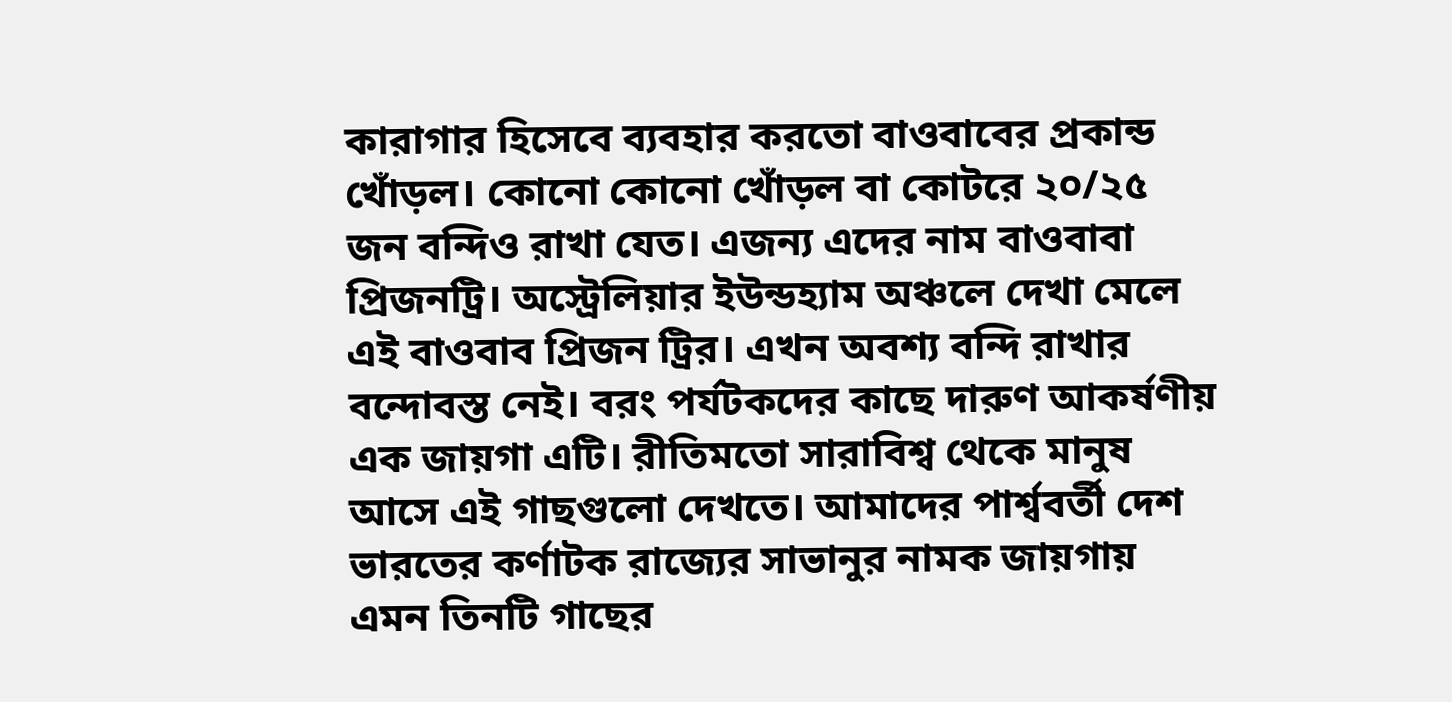কারাগার হিসেবে ব্যবহার করতো বাওবাবের প্রকান্ড খোঁড়ল। কোনো কোনো খোঁড়ল বা কোটরে ২০/২৫ জন বন্দিও রাখা যেত। এজন্য এদের নাম বাওবাবা প্রিজনট্রি। অস্ট্রেলিয়ার ইউন্ডহ্যাম অঞ্চলে দেখা মেলে এই বাওবাব প্রিজন ট্রির। এখন অবশ্য বন্দি রাখার বন্দোবস্ত নেই। বরং পর্যটকদের কাছে দারুণ আকর্ষণীয় এক জায়গা এটি। রীতিমতো সারাবিশ্ব থেকে মানুষ আসে এই গাছগুলো দেখতে। আমাদের পার্শ্ববর্তী দেশ ভারতের কর্ণাটক রাজ্যের সাভানুর নামক জায়গায় এমন তিনটি গাছের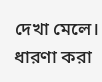দেখা মেলে। ধারণা করা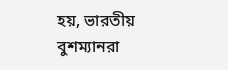হয়, ভারতীয় বুশম্যানরা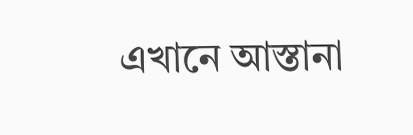এখানে আস্তানা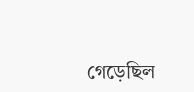গেড়েছিল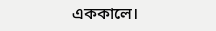এককালে।